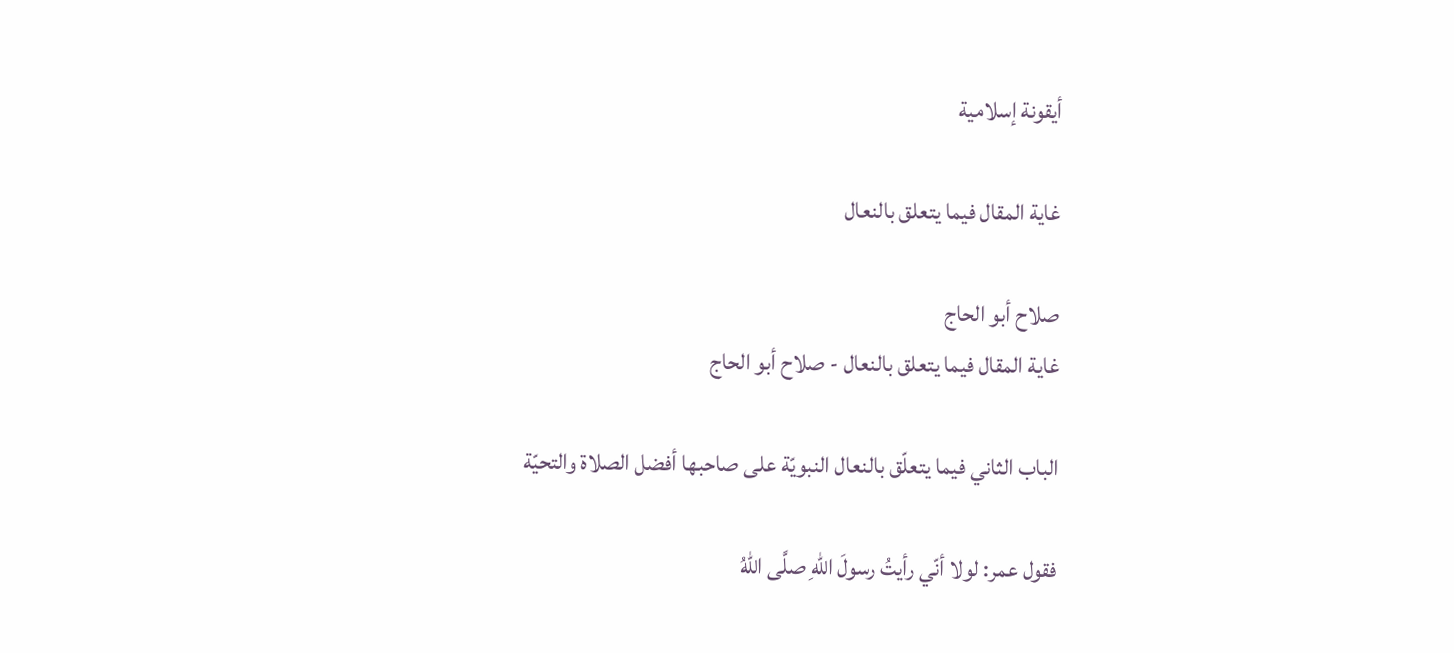أيقونة إسلامية

غاية المقال فيما يتعلق بالنعال

صلاح أبو الحاج
غاية المقال فيما يتعلق بالنعال - صلاح أبو الحاج

الباب الثاني فيما يتعلّق بالنعال النبويّة على صاحبها أفضل الصلاة والتحيّة

فقول عمر: لولا أنّي رأيتُ رسولَ اللهِ صلَّى اللهُ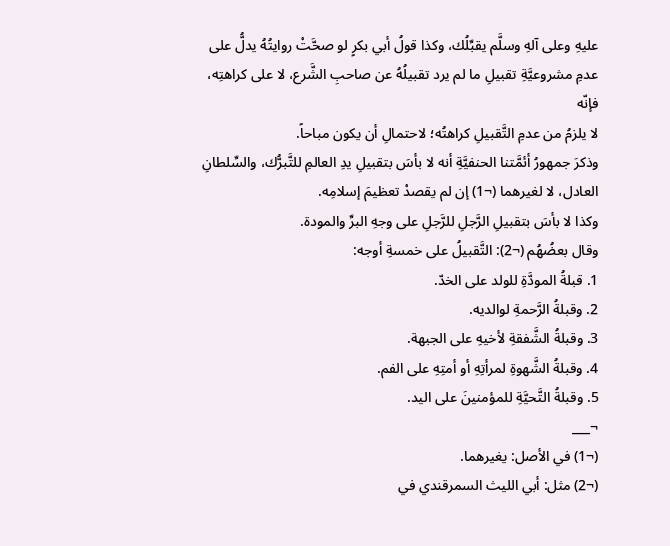عليهِ وعلى آلهِ وسلَّم يقبِّلُك، وكذا قولُ أبي بكرٍ لو صحَّتْ روايتُهُ يدلُّ على عدمِ مشروعيَّةِ تقبيلِ ما لم يرد تقبيلُهُ عن صاحبِ الشَّرع، لا على كراهتِه، فإنّه
لا يلزمُ من عدمِ التَّقبيلِ كراهتُه؛ لاحتمالِ أن يكون مباحاً.
وذكرَ جمهورُ أئمَّتنا الحنفيَّةِ أنه لا بأسَ بتقبيلِ يدِ العالمِ للتَّبرُّك، والسِّلطانِ العادل، لا لغيرهما (¬1) إن لم يقصدْ تعظيمَ إسلامِه.
وكذا لا بأسَ بتقبيلِ الرَّجلِ للرَّجلِ على وجهِ البرِّ والمودة.
وقال بعضُهُم (¬2): التَّقبيلُ على خمسةِ أوجه:
1. قبلةُ المودَّةِ للولد على الخدّ.
2. وقبلةُ الرَّحمةِ لوالديه.
3. وقبلةُ الشَّفقةِ لأخيهِ على الجبهة.
4. وقبلةُ الشَّهوةِ لمرأتِهِ أو أمتِهِ على الفم.
5. وقبلةُ التَّحيَّةِ للمؤمنينَ على اليد.
¬___
(¬1) في الأصل: يغيرهما.
(¬2) مثل: أبي الليث السمرقندي في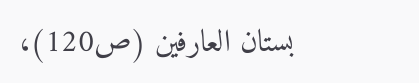بستان العارفين (ص120)،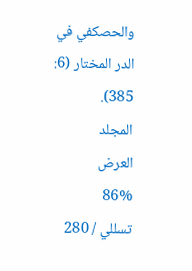والحصكفي في الدر المختار (6: 385).
المجلد
العرض
86%
تسللي / 280